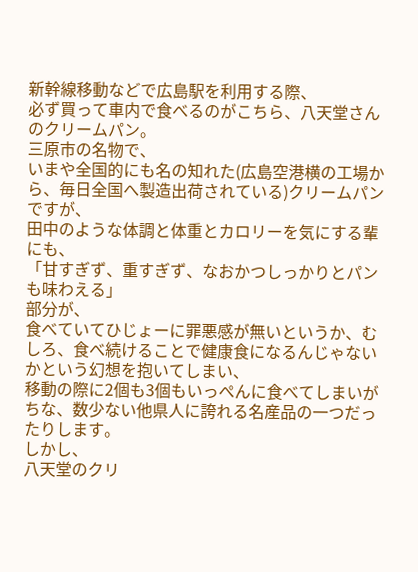新幹線移動などで広島駅を利用する際、
必ず買って車内で食べるのがこちら、八天堂さんのクリームパン。
三原市の名物で、
いまや全国的にも名の知れた(広島空港横の工場から、毎日全国へ製造出荷されている)クリームパンですが、
田中のような体調と体重とカロリーを気にする輩にも、
「甘すぎず、重すぎず、なおかつしっかりとパンも味わえる」
部分が、
食べていてひじょーに罪悪感が無いというか、むしろ、食べ続けることで健康食になるんじゃないかという幻想を抱いてしまい、
移動の際に2個も3個もいっぺんに食べてしまいがちな、数少ない他県人に誇れる名産品の一つだったりします。
しかし、
八天堂のクリ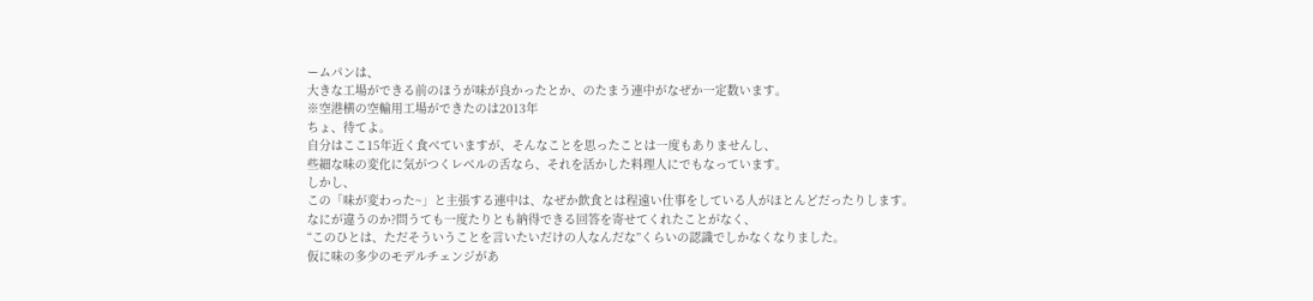ームパンは、
大きな工場ができる前のほうが味が良かったとか、のたまう連中がなぜか一定数います。
※空港横の空輸用工場ができたのは2013年
ちょ、待てよ。
自分はここ15年近く食べていますが、そんなことを思ったことは一度もありませんし、
些細な味の変化に気がつくレベルの舌なら、それを活かした料理人にでもなっています。
しかし、
この「味が変わった~」と主張する連中は、なぜか飲食とは程遠い仕事をしている人がほとんどだったりします。
なにが違うのか?問うても一度たりとも納得できる回答を寄せてくれたことがなく、
“このひとは、ただそういうことを言いたいだけの人なんだな”くらいの認識でしかなくなりました。
仮に味の多少のモデルチェンジがあ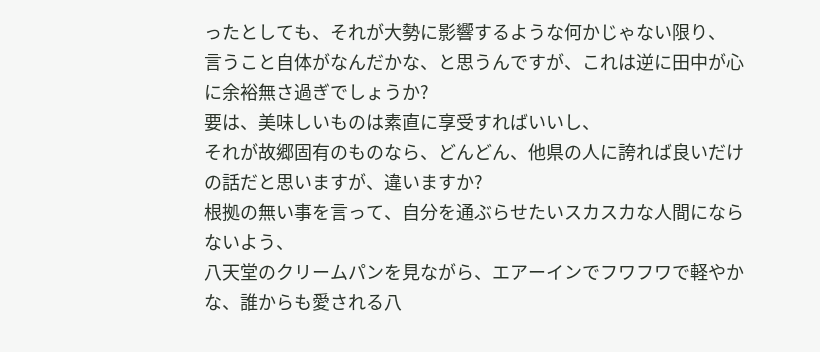ったとしても、それが大勢に影響するような何かじゃない限り、
言うこと自体がなんだかな、と思うんですが、これは逆に田中が心に余裕無さ過ぎでしょうか?
要は、美味しいものは素直に享受すればいいし、
それが故郷固有のものなら、どんどん、他県の人に誇れば良いだけの話だと思いますが、違いますか?
根拠の無い事を言って、自分を通ぶらせたいスカスカな人間にならないよう、
八天堂のクリームパンを見ながら、エアーインでフワフワで軽やかな、誰からも愛される八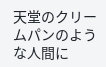天堂のクリームパンのような人間に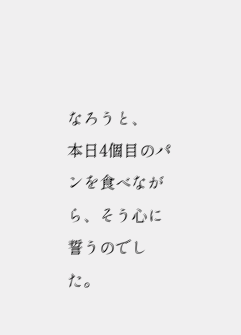なろうと、
本日4個目のパンを食べながら、そう心に誓うのでした。